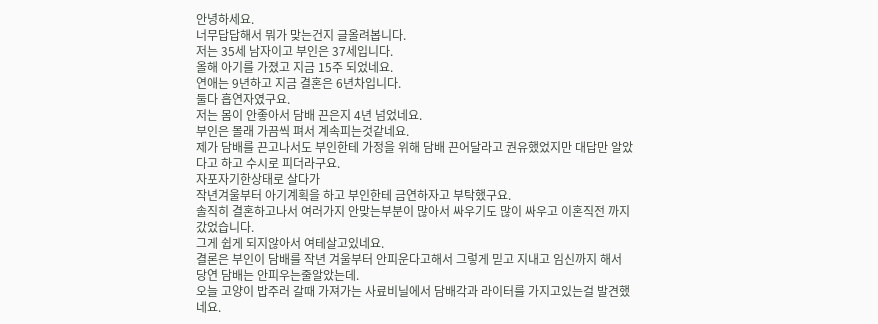안녕하세요.
너무답답해서 뭐가 맞는건지 글올려봅니다.
저는 35세 남자이고 부인은 37세입니다.
올해 아기를 가졌고 지금 15주 되었네요.
연애는 9년하고 지금 결혼은 6년차입니다.
둘다 흡연자였구요.
저는 몸이 안좋아서 담배 끈은지 4년 넘었네요.
부인은 몰래 가끔씩 펴서 계속피는것같네요.
제가 담배를 끈고나서도 부인한테 가정을 위해 담배 끈어달라고 권유했었지만 대답만 알았다고 하고 수시로 피더라구요.
자포자기한상태로 살다가
작년겨울부터 아기계획을 하고 부인한테 금연하자고 부탁했구요.
솔직히 결혼하고나서 여러가지 안맞는부분이 많아서 싸우기도 많이 싸우고 이혼직전 까지 갔었습니다.
그게 쉽게 되지않아서 여테살고있네요.
결론은 부인이 담배를 작년 겨울부터 안피운다고해서 그렇게 믿고 지내고 임신까지 해서 당연 담배는 안피우는줄알았는데.
오늘 고양이 밥주러 갈때 가져가는 사료비닐에서 담배각과 라이터를 가지고있는걸 발견했네요.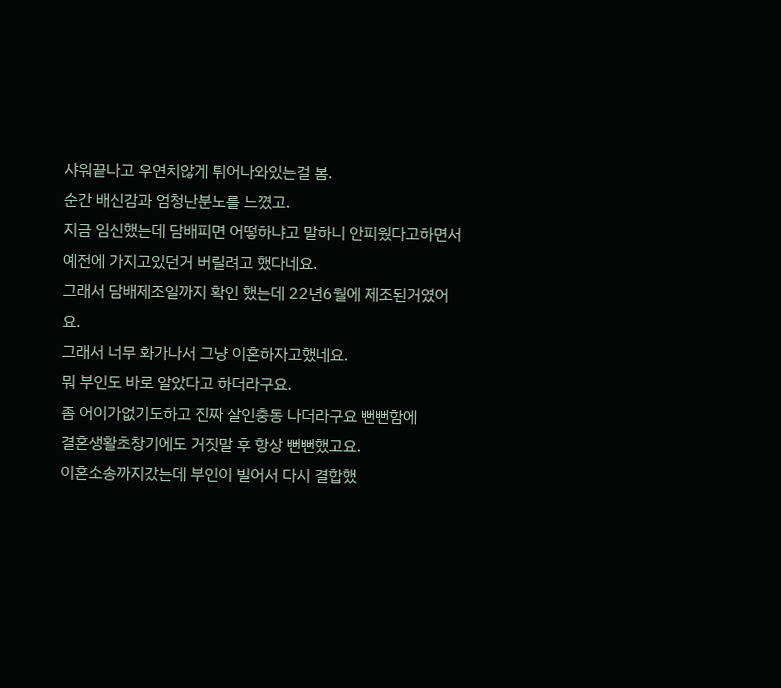샤워끝나고 우연치않게 튀어나와있는걸 봄.
순간 배신감과 엄청난분노를 느꼈고.
지금 임신했는데 담배피면 어떻하냐고 말하니 안피웠다고하면서
예전에 가지고있던거 버릴려고 했다네요.
그래서 담배제조일까지 확인 했는데 22년6월에 제조된거였어요.
그래서 너무 화가나서 그냥 이혼하자고했네요.
뭐 부인도 바로 알았다고 하더라구요.
좀 어이가없기도하고 진짜 살인충동 나더라구요 뻔뻔함에
결혼생활초창기에도 거짓말 후 항상 뻔뻔했고요.
이혼소송까지갔는데 부인이 빌어서 다시 결합했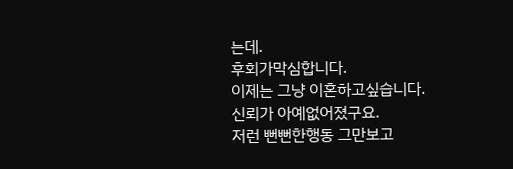는데.
후회가막심합니다.
이제는 그냥 이혼하고싶습니다.
신뢰가 아예없어졌구요.
저런 뻔뻔한행동 그만보고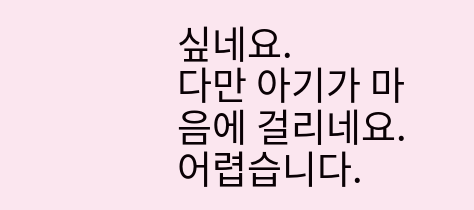싶네요.
다만 아기가 마음에 걸리네요.
어렵습니다.